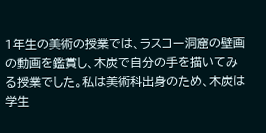1年生の美術の授業では、ラスコー洞窟の壁画の動画を鑑賞し、木炭で自分の手を描いてみる授業でした。私は美術科出身のため、木炭は学生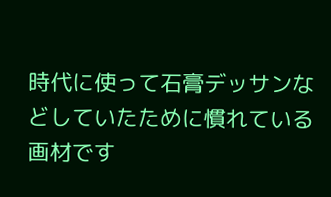時代に使って石膏デッサンなどしていたために慣れている画材です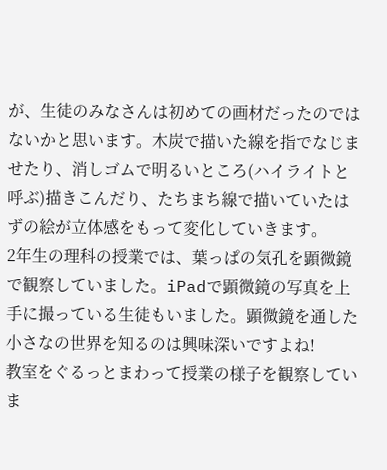が、生徒のみなさんは初めての画材だったのではないかと思います。木炭で描いた線を指でなじませたり、消しゴムで明るいところ(ハイライトと呼ぶ)描きこんだり、たちまち線で描いていたはずの絵が立体感をもって変化していきます。
2年生の理科の授業では、葉っぱの気孔を顕微鏡で観察していました。iPadで顕微鏡の写真を上手に撮っている生徒もいました。顕微鏡を通した小さなの世界を知るのは興味深いですよね!
教室をぐるっとまわって授業の様子を観察していま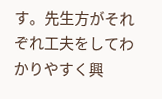す。先生方がそれぞれ工夫をしてわかりやすく興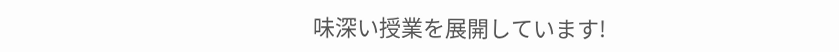味深い授業を展開しています!